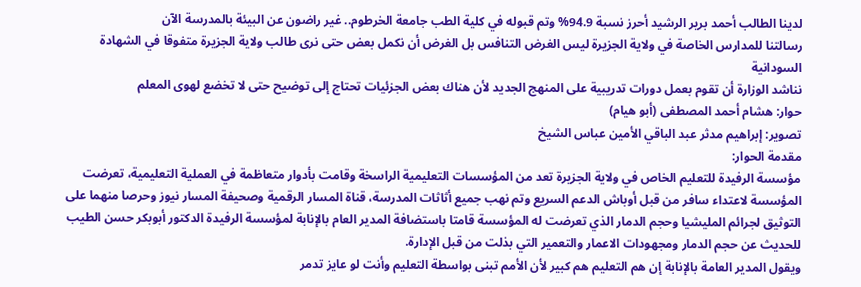لدينا الطالب أحمد برير الرشيد أحرز نسبة 94.9% وتم قبوله في كلية الطب جامعة الخرطوم.. غير راضون عن البيئة بالمدرسة الآن
رسالتنا للمدارس الخاصة في ولاية الجزيرة ليس الغرض التنافس بل الغرض أن نكمل بعض حتى نرى طالب ولاية الجزيرة متفوقا في الشهادة السودانية
نناشد الوزارة أن تقوم بعمل دورات تدريبية على المنهج الجديد لأن هناك بعض الجزئيات تحتاج إلى توضيح حتى لا تخضع لهوى المعلم
حوار: هشام أحمد المصطفى (أبو هيام)
تصوير: إبراهيم مدثر عبد الباقي الأمين عباس الشيخ
مقدمة الحوار:
مؤسسة الرفيدة للتعليم الخاص في ولاية الجزيرة تعد من المؤسسات التعليمية الراسخة وقامت بأدوار متعاظمة في العملية التعليمية، تعرضت المؤسسة لاعتداء سافر من قبل أوباش الدعم السريع وتم نهب جميع أثاثات المدرسة، قناة المسار الرقمية وصحيفة المسار نيوز وحرصا منهما على التوثيق لجرائم المليشيا وحجم الدمار الذي تعرضت له المؤسسة قامتا باستضافة المدير العام بالإنابة لمؤسسة الرفيدة الدكتور أبوبكر حسن الطيب للحديث عن حجم الدمار ومجهودات الاعمار والتعمير التي بذلت من قبل الإدارة.
ويقول المدير العامة بالإنابة إن هم التعليم هم كبير لأن الأمم تبنى بواسطة التعليم وأنت لو عايز تدمر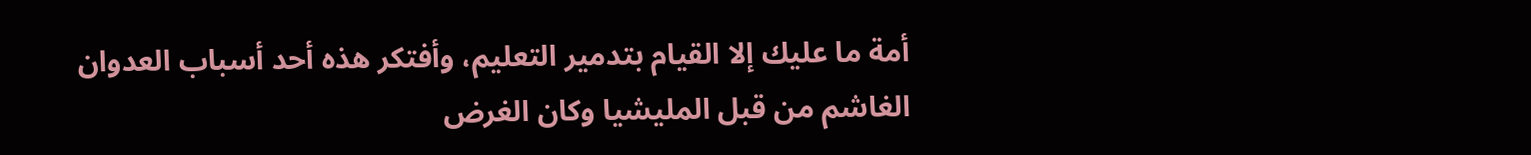أمة ما عليك إلا القيام بتدمير التعليم، وأفتكر هذه أحد أسباب العدوان الغاشم من قبل المليشيا وكان الغرض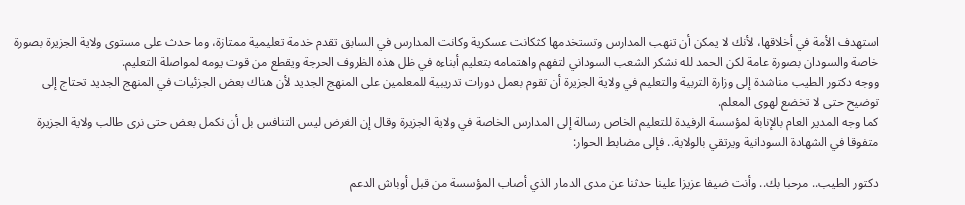استهدف الأمة في أخلاقها، لأنك لا يمكن أن تنهب المدارس وتستخدمها كثكانت عسكرية وكانت المدارس في السابق تقدم خدمة تعليمية ممتازة، وما حدث على مستوى ولاية الجزيرة بصورة خاصة والسودان بصورة عامة لكن الحمد لله نشكر الشعب السوداني لتفهم واهتمامه بتعليم أبناءه في ظل هذه الظروف الحرجة ويقطع من قوت يومه لمواصلة التعليم.
ووجه دكتور الطيب مناشدة إلى وزارة التربية والتعليم في ولاية الجزيرة أن تقوم بعمل دورات تدريبية للمعلمين على المنهج الجديد لأن هناك بعض الجزئيات في المنهج الجديد تحتاج إلى توضيح حتى لا تخضع لهوى المعلم.
كما وجه المدير العام بالإنابة لمؤسسة الرفيدة للتعليم الخاص رسالة إلى المدارس الخاصة في ولاية الجزيرة وقال إن الغرض ليس التنافس بل أن نكمل بعض حتى نرى طالب ولاية الجزيرة متفوقا في الشهادة السودانية ويرتقي بالولاية.. فإلى مضابط الحوار:

دكتور الطيب.. مرحبا بك.. وأنت ضيفا عزيزا علينا حدثنا عن مدى الدمار الذي أصاب المؤسسة من قبل أوباش الدعم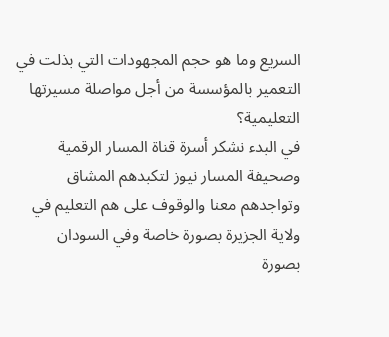السريع وما هو حجم المجهودات التي بذلت في التعمير بالمؤسسة من أجل مواصلة مسيرتها التعليمية؟
في البدء نشكر أسرة قناة المسار الرقمية وصحيفة المسار نيوز لتكبدهم المشاق وتواجدهم معنا والوقوف على هم التعليم في ولاية الجزيرة بصورة خاصة وفي السودان بصورة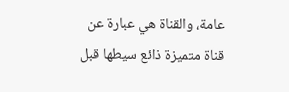عامة، والقناة هي عبارة عن قناة متميزة ذائع سيطها قبل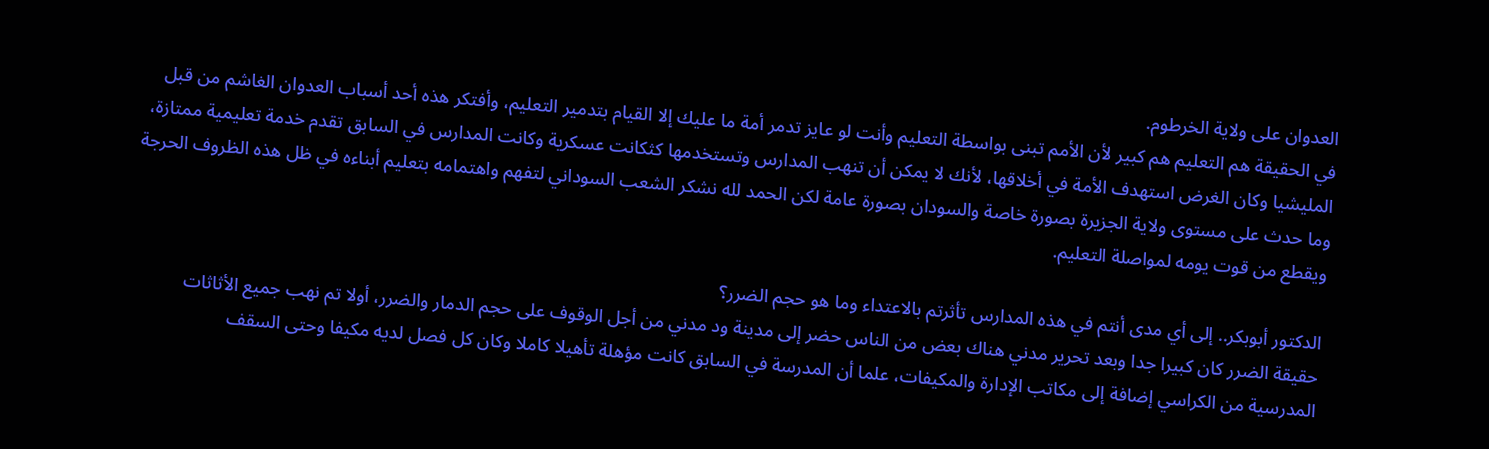العدوان على ولاية الخرطوم.
في الحقيقة هم التعليم هم كبير لأن الأمم تبنى بواسطة التعليم وأنت لو عايز تدمر أمة ما عليك إلا القيام بتدمير التعليم، وأفتكر هذه أحد أسباب العدوان الغاشم من قبل المليشيا وكان الغرض استهدف الأمة في أخلاقها، لأنك لا يمكن أن تنهب المدارس وتستخدمها كثكانت عسكرية وكانت المدارس في السابق تقدم خدمة تعليمية ممتازة، وما حدث على مستوى ولاية الجزيرة بصورة خاصة والسودان بصورة عامة لكن الحمد لله نشكر الشعب السوداني لتفهم واهتمامه بتعليم أبناءه في ظل هذه الظروف الحرجة ويقطع من قوت يومه لمواصلة التعليم.

الدكتور أبوبكر.. إلى أي مدى أنتم في هذه المدارس تأثرتم بالاعتداء وما هو حجم الضرر؟
حقيقة الضرر كان كبيرا جدا وبعد تحرير مدني هناك بعض من الناس حضر إلى مدينة ود مدني من أجل الوقوف على حجم الدمار والضرر، أولا تم نهب جميع الأثاثات المدرسية من الكراسي إضافة إلى مكاتب الإدارة والمكيفات، علما أن المدرسة في السابق كانت مؤهلة تأهيلا كاملا وكان كل فصل لديه مكيفا وحتى السقف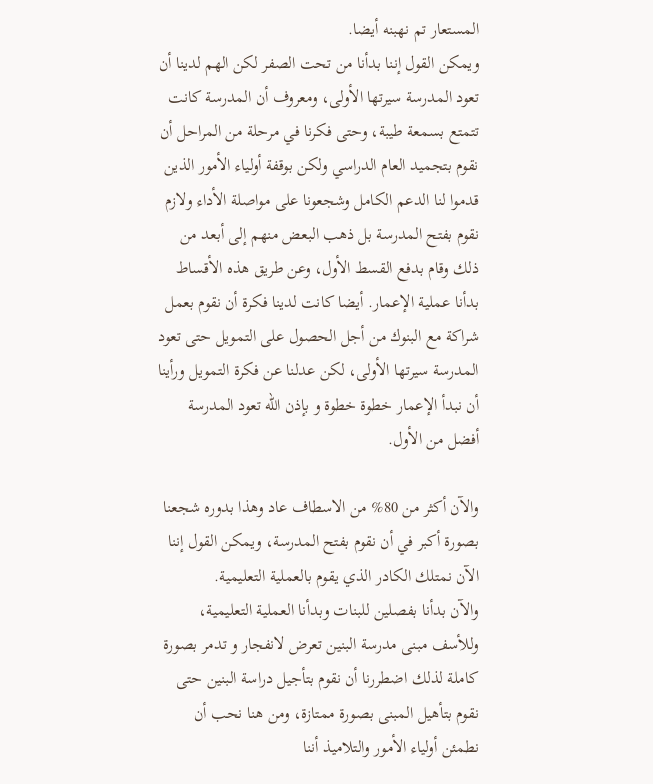المستعار تم نهبنه أيضا.
ويمكن القول إننا بدأنا من تحت الصفر لكن الهم لدينا أن تعود المدرسة سيرتها الأولى، ومعروف أن المدرسة كانت تتمتع بسمعة طيبة، وحتى فكرنا في مرحلة من المراحل أن نقوم بتجميد العام الدراسي ولكن بوقفة أولياء الأمور الذين قدموا لنا الدعم الكامل وشجعونا على مواصلة الأداء ولازم نقوم بفتح المدرسة بل ذهب البعض منهم إلى أبعد من ذلك وقام بدفع القسط الأول، وعن طريق هذه الأقساط بدأنا عملية الإعمار. أيضا كانت لدينا فكرة أن نقوم بعمل شراكة مع البنوك من أجل الحصول على التمويل حتى تعود المدرسة سيرتها الأولى، لكن عدلنا عن فكرة التمويل ورأينا أن نبدأ الإعمار خطوة خطوة و بإذن الله تعود المدرسة أفضل من الأول.

والآن أكثر من 80% من الاسطاف عاد وهذا بدوره شجعنا بصورة أكبر في أن نقوم بفتح المدرسة، ويمكن القول إننا الآن نمتلك الكادر الذي يقوم بالعملية التعليمية.
والآن بدأنا بفصلين للبنات وبدأنا العملية التعليمية، وللأسف مبنى مدرسة البنين تعرض لانفجار و تدمر بصورة كاملة لذلك اضطررنا أن نقوم بتأجيل دراسة البنين حتى نقوم بتأهيل المبنى بصورة ممتازة، ومن هنا نحب أن نطمئن أولياء الأمور والتلاميذ أننا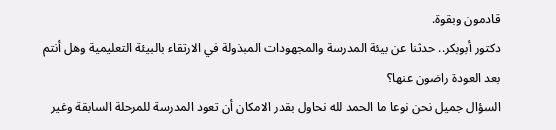قادمون وبقوة.
دكتور أبوبكر.. حدثنا عن بيئة المدرسة والمجهودات المبذولة في الارتقاء بالبيئة التعليمية وهل أنتم بعد العودة راضون عنها؟
السؤال جميل نحن نوعا ما الحمد لله نحاول بقدر الامكان أن تعود المدرسة للمرحلة السابقة وغير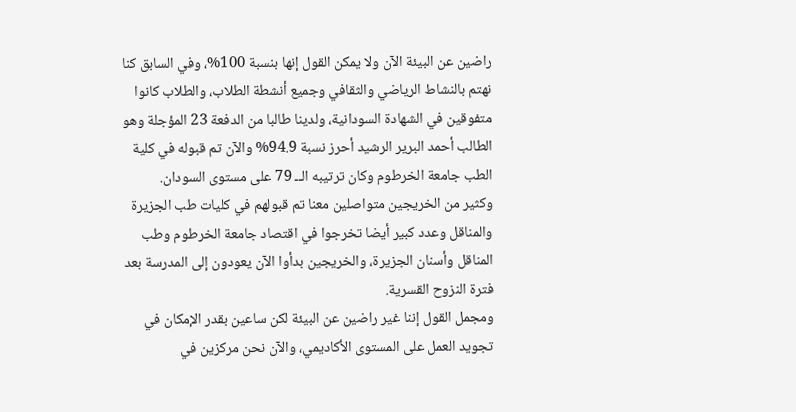راضين عن البيئة الآن ولا يمكن القول إنها بنسبة 100%، وفي السابق كنا نهتم بالنشاط الرياضي والثقافي وجميع أنشطة الطلاب، والطلاب كانوا متفوقين في الشهادة السودانية، ولدينا طالبا من الدفعة 23 المؤجلة وهو الطالب أحمد البرير الرشيد أحرز نسبة 94.9% والآن تم قبوله في كلية الطب جامعة الخرطوم وكان ترتيبه الــ 79 على مستوى السودان.
وكثير من الخريجين متواصلين معنا تم قبولهم في كليات طب الجزيرة والمناقل وعدد كبير أيضا تخرجوا في اقتصاد جامعة الخرطوم وطب المناقل وأسنان الجزيرة، والخريجين بدأوا الآن يعودون إلى المدرسة بعد فترة النزوح القسرية.
ومجمل القول إننا غير راضين عن البيئة لكن ساعين بقدر الإمكان في تجويد العمل على المستوى الأكاديمي، والآن نحن مركزين في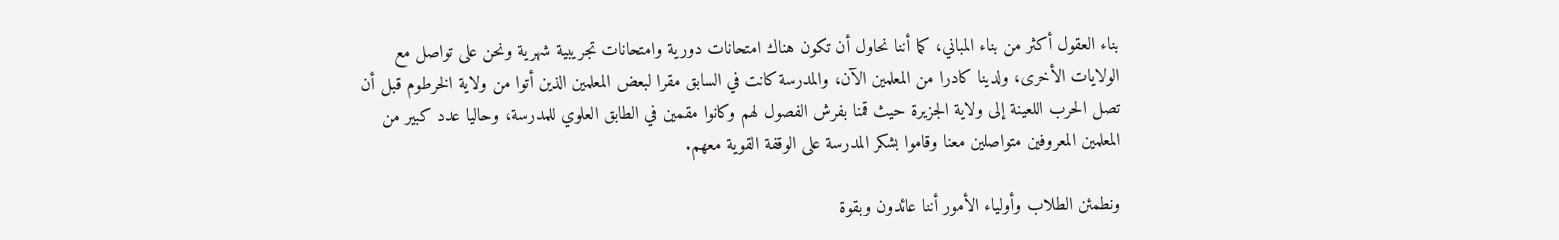بناء العقول أكثر من بناء المباني، كما أننا نحاول أن تكون هناك امتحانات دورية وامتحانات تجريبية شهرية ونحن على تواصل مع الولايات الأخرى، ولدينا كادرا من المعلمين الآن، والمدرسة كانت في السابق مقرا لبعض المعلمين الذين أتوا من ولاية الخرطوم قبل أن تصل الحرب اللعينة إلى ولاية الجزيرة حيث قمنا بفرش الفصول لهم وكانوا مقمين في الطابق العلوي للمدرسة، وحاليا عدد كبير من المعلمين المعروفين متواصلين معنا وقاموا بشكر المدرسة على الوقفة القوية معهم.

ونطمئن الطلاب وأولياء الأمور أننا عائدون وبقوة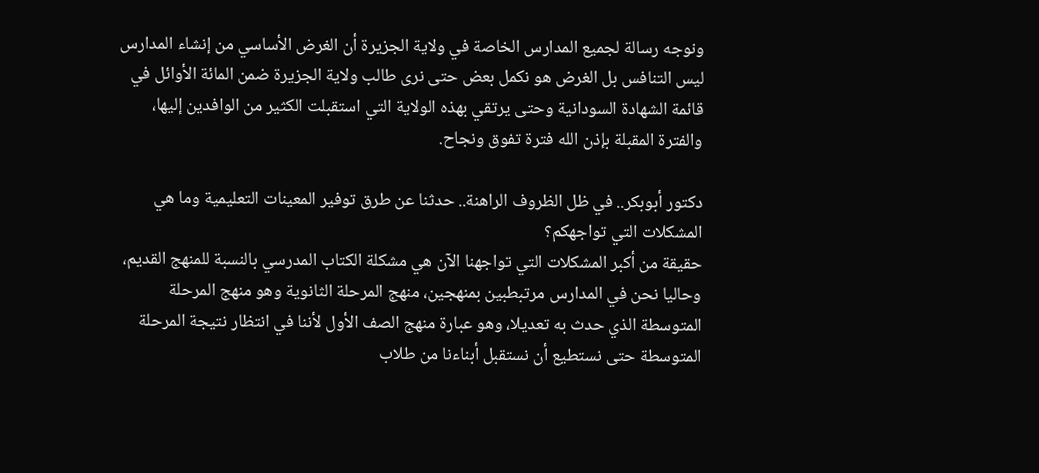ونوجه رسالة لجميع المدارس الخاصة في ولاية الجزيرة أن الغرض الأساسي من إنشاء المدارس ليس التنافس بل الغرض هو نكمل بعض حتى نرى طالب ولاية الجزيرة ضمن المائة الأوائل في قائمة الشهادة السودانية وحتى يرتقي بهذه الولاية التي استقبلت الكثير من الوافدين إليها، والفترة المقبلة بإذن الله فترة تفوق ونجاح.

دكتور أبوبكر.. في ظل الظروف الراهنة.. حدثنا عن طرق توفير المعينات التعليمية وما هي المشكلات التي تواجهكم؟
حقيقة من أكبر المشكلات التي تواجهنا الآن هي مشكلة الكتاب المدرسي بالنسبة للمنهج القديم، وحاليا نحن في المدارس مرتبطبين بمنهجين، منهج المرحلة الثانوية وهو منهج المرحلة المتوسطة الذي حدث به تعديلا، وهو عبارة منهج الصف الأول لأننا في انتظار نتيجة المرحلة المتوسطة حتى نستطيع أن نستقبل أبناءنا من طلاب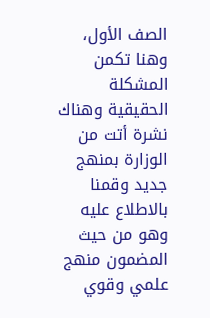الصف الأول، وهنا تكمن المشكلة الحقيقية وهناك نشرة أتت من الوزارة بمنهج جديد وقمنا بالاطلاع عليه وهو من حيث المضمون منهج علمي وقوي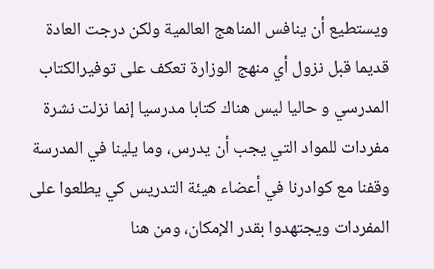ويستطيع أن ينافس المناهج العالمية ولكن درجت العادة قديما قبل نزول أي منهج الوزارة تعكف على توفيرالكتاب المدرسي و حاليا ليس هناك كتابا مدرسيا إنما نزلت نشرة مفردات للمواد التي يجب أن يدرس، وما يلينا في المدرسة وقفنا مع كوادرنا في أعضاء هيئة التدريس كي يطلعوا على المفردات ويجتهدوا بقدر الإمكان، ومن هنا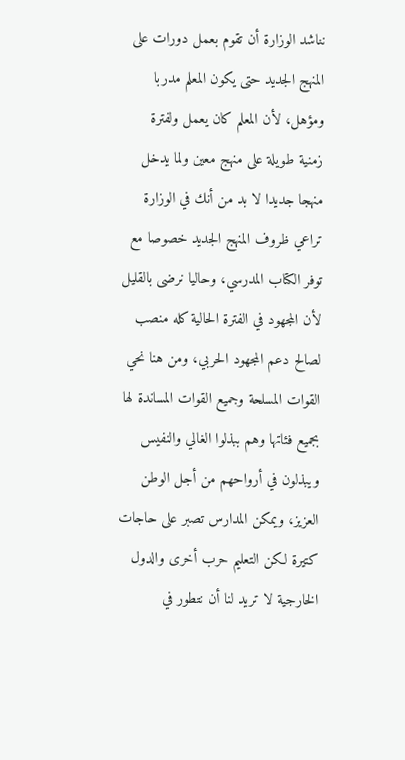نناشد الوزارة أن تقوم بعمل دورات على المنهج الجديد حتى يكون المعلم مدربا ومؤهل، لأن المعلم كان يعمل ولفترة زمنية طويلة على منهج معين ولما يدخل منهجا جديدا لا بد من أنك في الوزارة تراعي ظروف المنهج الجديد خصوصا مع توفر الكتاب المدرسي، وحاليا نرضى بالقليل لأن المجهود في الفترة الحالية كله منصب لصالح دعم المجهود الحربي، ومن هنا نحي القوات المسلحة وجميع القوات المساندة لها بجميع فئاتها وهم ببذلوا الغالي والنفيس ويبذلون في أرواحهم من أجل الوطن العزيز، ويمكن المدارس تصبر على حاجات كتيرة لكن التعليم حرب أخرى والدول الخارجية لا تريد لنا أن نتطور في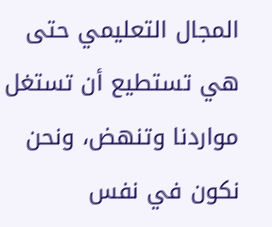المجال التعليمي حتى هي تستطيع أن تستغل مواردنا وتنهض، ونحن نكون في نفس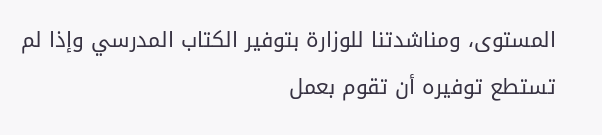المستوى، ومناشدتنا للوزارة بتوفير الكتاب المدرسي وإذا لم تستطع توفيره أن تقوم بعمل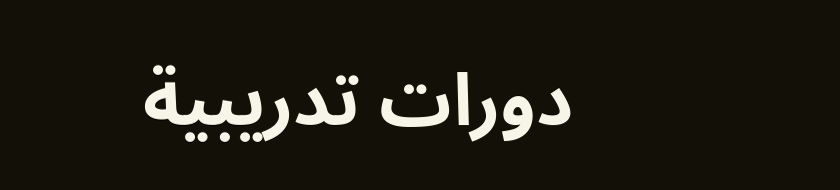دورات تدريبية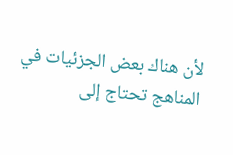لأن هناك بعض الجزئيات في المناهج تحتاج إلى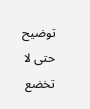توضيح حتى لا تخضع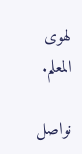لهوى المعلم.

نواصل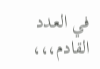في العدد القادم،،،